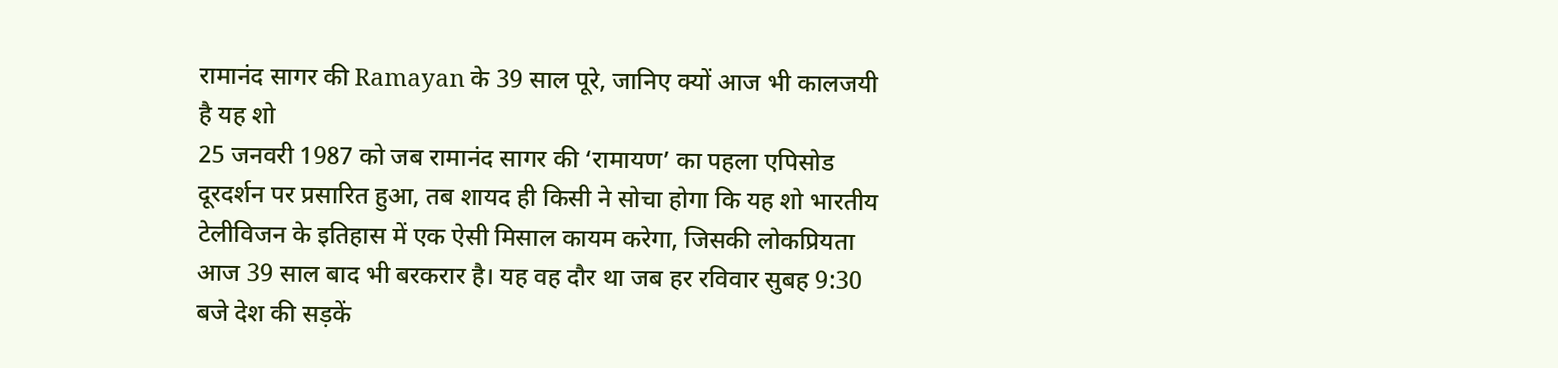रामानंद सागर की Ramayan के 39 साल पूरे, जानिए क्यों आज भी कालजयी है यह शो
25 जनवरी 1987 को जब रामानंद सागर की ‘रामायण’ का पहला एपिसोड दूरदर्शन पर प्रसारित हुआ, तब शायद ही किसी ने सोचा होगा कि यह शो भारतीय टेलीविजन के इतिहास में एक ऐसी मिसाल कायम करेगा, जिसकी लोकप्रियता आज 39 साल बाद भी बरकरार है। यह वह दौर था जब हर रविवार सुबह 9:30 बजे देश की सड़कें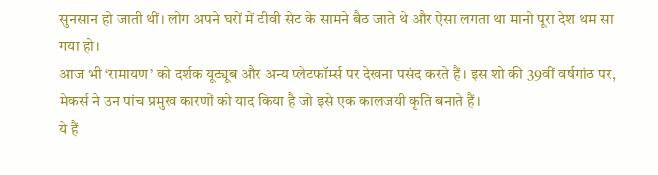सुनसान हो जाती थीं। लोग अपने घरों में टीवी सेट के सामने बैठ जाते थे और ऐसा लगता था मानो पूरा देश थम सा गया हो।
आज भी ‘रामायण’ को दर्शक यूट्यूब और अन्य प्लेटफॉर्म्स पर देखना पसंद करते हैं। इस शो की 39वीं वर्षगांठ पर, मेकर्स ने उन पांच प्रमुख कारणों को याद किया है जो इसे एक कालजयी कृति बनाते हैं।
ये हैं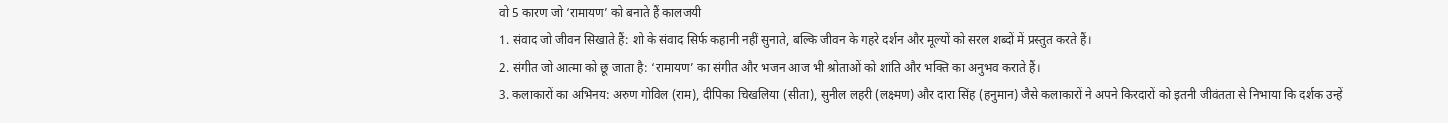वो 5 कारण जो ‘रामायण’ को बनाते हैं कालजयी
1. संवाद जो जीवन सिखाते हैं: शो के संवाद सिर्फ कहानी नहीं सुनाते, बल्कि जीवन के गहरे दर्शन और मूल्यों को सरल शब्दों में प्रस्तुत करते हैं।
2. संगीत जो आत्मा को छू जाता है: ‘रामायण’ का संगीत और भजन आज भी श्रोताओं को शांति और भक्ति का अनुभव कराते हैं।
3. कलाकारों का अभिनय: अरुण गोविल (राम), दीपिका चिखलिया (सीता), सुनील लहरी (लक्ष्मण) और दारा सिंह (हनुमान) जैसे कलाकारों ने अपने किरदारों को इतनी जीवंतता से निभाया कि दर्शक उन्हें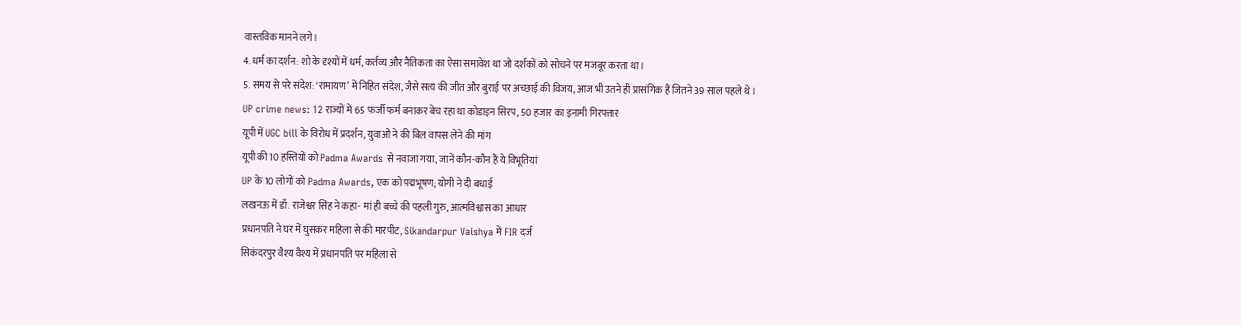वास्तविक मानने लगे।
4. धर्म का दर्शन: शो के दृश्यों में धर्म, कर्तव्य और नैतिकता का ऐसा समावेश था जो दर्शकों को सोचने पर मजबूर करता था।
5. समय से परे संदेश: ‘रामायण’ में निहित संदेश, जैसे सत्य की जीत और बुराई पर अच्छाई की विजय, आज भी उतने ही प्रासंगिक हैं जितने 39 साल पहले थे।
UP crime news: 12 राज्यों में 65 फर्जी फर्म बनाकर बेच रहा था कोडाइन सिरप, 50 हजार का इनामी गिरफ्तार
यूपी में UGC bill के विरोध में प्रदर्शन, युवाओं ने की बिल वापस लेने की मांग
यूपी की 10 हस्तियों को Padma Awards से नवाजा गया, जानें कौन-कौन हैं ये विभूतियां
UP के 10 लोगों को Padma Awards, एक को पद्मभूषण; योगी ने दी बधाई
लखनऊ में डॉ. राजेश्वर सिंह ने कहा- मां ही बच्चे की पहली गुरु, आत्मविश्वास का आधार
प्रधानपति ने घर में घुसकर महिला से की मारपीट, Sikandarpur Vaishya में FIR दर्ज
सिकंदरपुर वैश्य वैश्य में प्रधानपति पर महिला से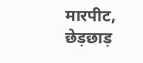मारपीट, छेड़छाड़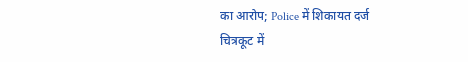का आरोप; Police में शिकायत दर्ज
चित्रकूट में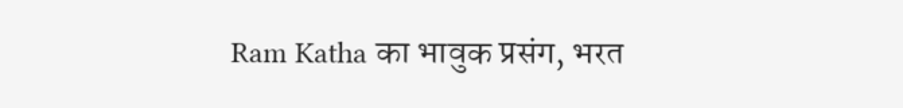Ram Katha का भावुक प्रसंग, भरत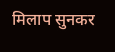मिलाप सुनकर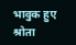भावुक हुए श्रोता